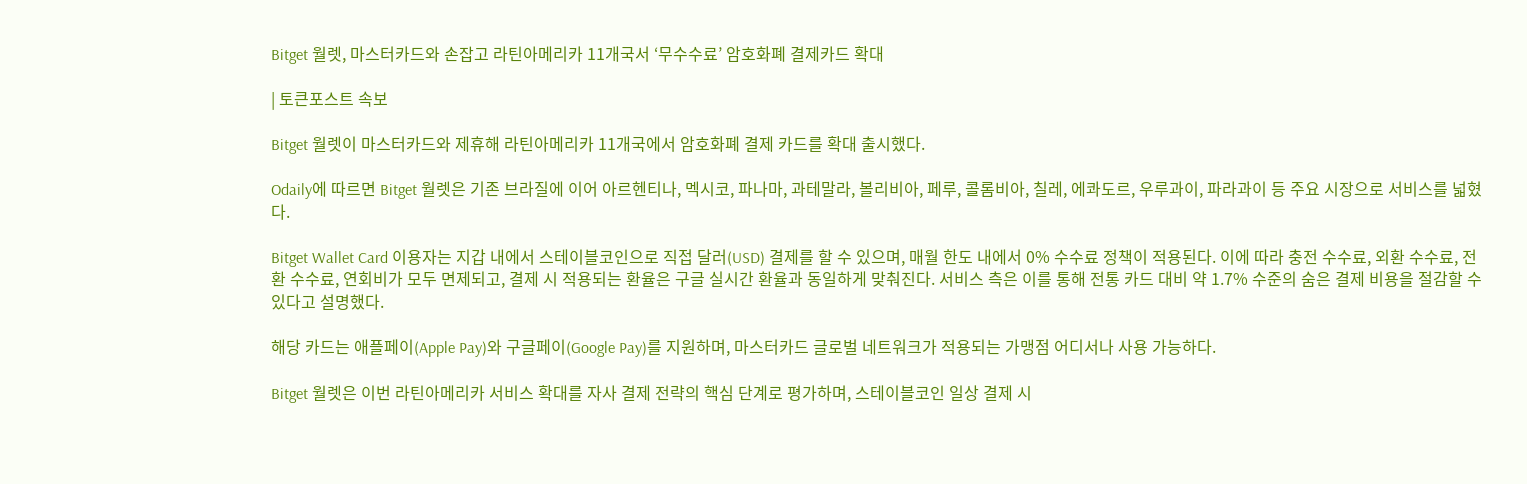Bitget 월렛, 마스터카드와 손잡고 라틴아메리카 11개국서 ‘무수수료’ 암호화폐 결제카드 확대

| 토큰포스트 속보

Bitget 월렛이 마스터카드와 제휴해 라틴아메리카 11개국에서 암호화폐 결제 카드를 확대 출시했다.

Odaily에 따르면 Bitget 월렛은 기존 브라질에 이어 아르헨티나, 멕시코, 파나마, 과테말라, 볼리비아, 페루, 콜롬비아, 칠레, 에콰도르, 우루과이, 파라과이 등 주요 시장으로 서비스를 넓혔다.

Bitget Wallet Card 이용자는 지갑 내에서 스테이블코인으로 직접 달러(USD) 결제를 할 수 있으며, 매월 한도 내에서 0% 수수료 정책이 적용된다. 이에 따라 충전 수수료, 외환 수수료, 전환 수수료, 연회비가 모두 면제되고, 결제 시 적용되는 환율은 구글 실시간 환율과 동일하게 맞춰진다. 서비스 측은 이를 통해 전통 카드 대비 약 1.7% 수준의 숨은 결제 비용을 절감할 수 있다고 설명했다.

해당 카드는 애플페이(Apple Pay)와 구글페이(Google Pay)를 지원하며, 마스터카드 글로벌 네트워크가 적용되는 가맹점 어디서나 사용 가능하다.

Bitget 월렛은 이번 라틴아메리카 서비스 확대를 자사 결제 전략의 핵심 단계로 평가하며, 스테이블코인 일상 결제 시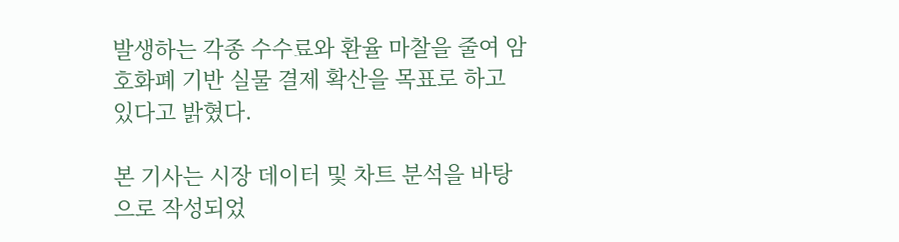발생하는 각종 수수료와 환율 마찰을 줄여 암호화폐 기반 실물 결제 확산을 목표로 하고 있다고 밝혔다.

본 기사는 시장 데이터 및 차트 분석을 바탕으로 작성되었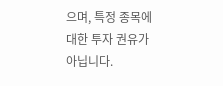으며, 특정 종목에 대한 투자 권유가 아닙니다.